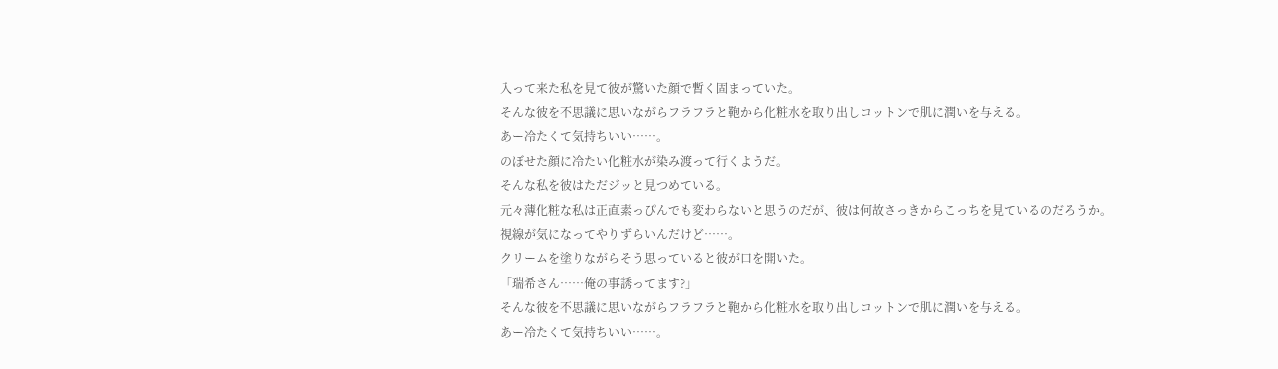入って来た私を見て彼が驚いた顔で暫く固まっていた。
そんな彼を不思議に思いながらフラフラと鞄から化粧水を取り出しコットンで肌に潤いを与える。
あー冷たくて気持ちいい……。
のぼせた顔に冷たい化粧水が染み渡って行くようだ。
そんな私を彼はただジッと見つめている。
元々薄化粧な私は正直素っぴんでも変わらないと思うのだが、彼は何故さっきからこっちを見ているのだろうか。
視線が気になってやりずらいんだけど……。
クリームを塗りながらそう思っていると彼が口を開いた。
「瑞希さん……俺の事誘ってます?」
そんな彼を不思議に思いながらフラフラと鞄から化粧水を取り出しコットンで肌に潤いを与える。
あー冷たくて気持ちいい……。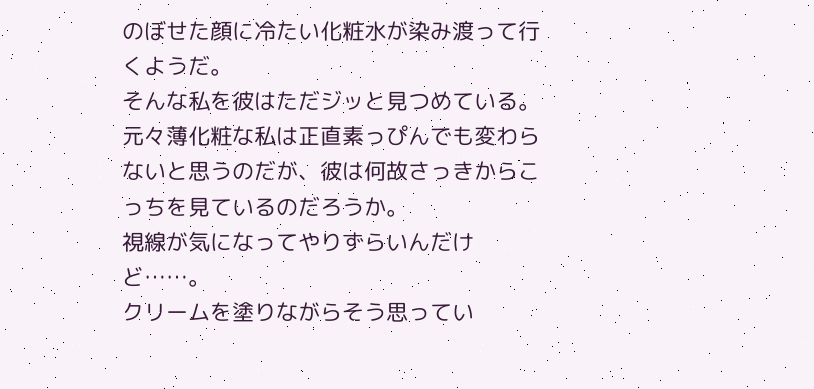のぼせた顔に冷たい化粧水が染み渡って行くようだ。
そんな私を彼はただジッと見つめている。
元々薄化粧な私は正直素っぴんでも変わらないと思うのだが、彼は何故さっきからこっちを見ているのだろうか。
視線が気になってやりずらいんだけど……。
クリームを塗りながらそう思ってい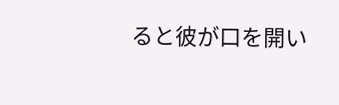ると彼が口を開い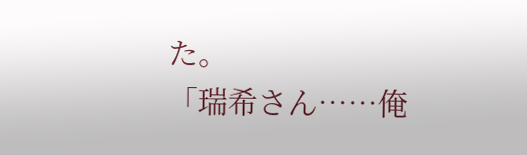た。
「瑞希さん……俺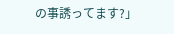の事誘ってます?」